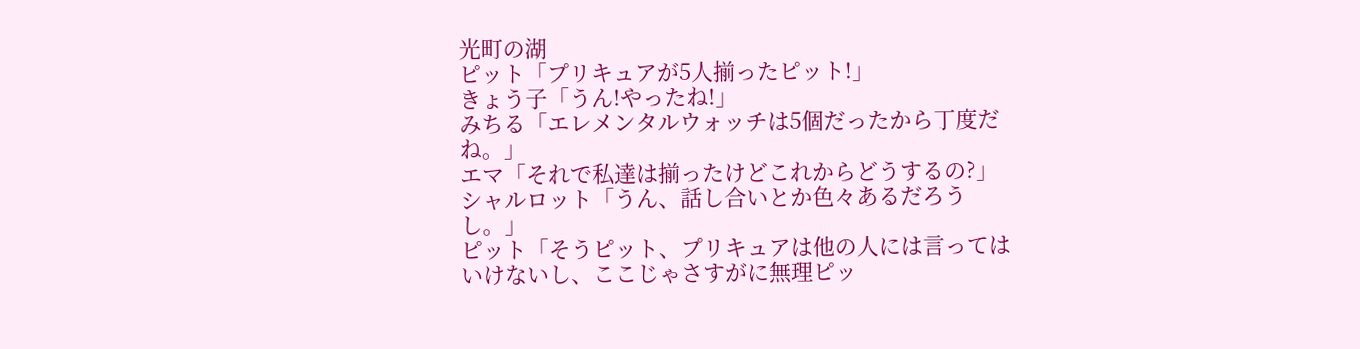光町の湖
ピット「プリキュアが5人揃ったピット!」
きょう子「うん!やったね!」
みちる「エレメンタルウォッチは5個だったから丁度だね。」
エマ「それで私達は揃ったけどこれからどうするの?」
シャルロット「うん、話し合いとか色々あるだろうし。」
ピット「そうピット、プリキュアは他の人には言ってはいけないし、ここじゃさすがに無理ピッ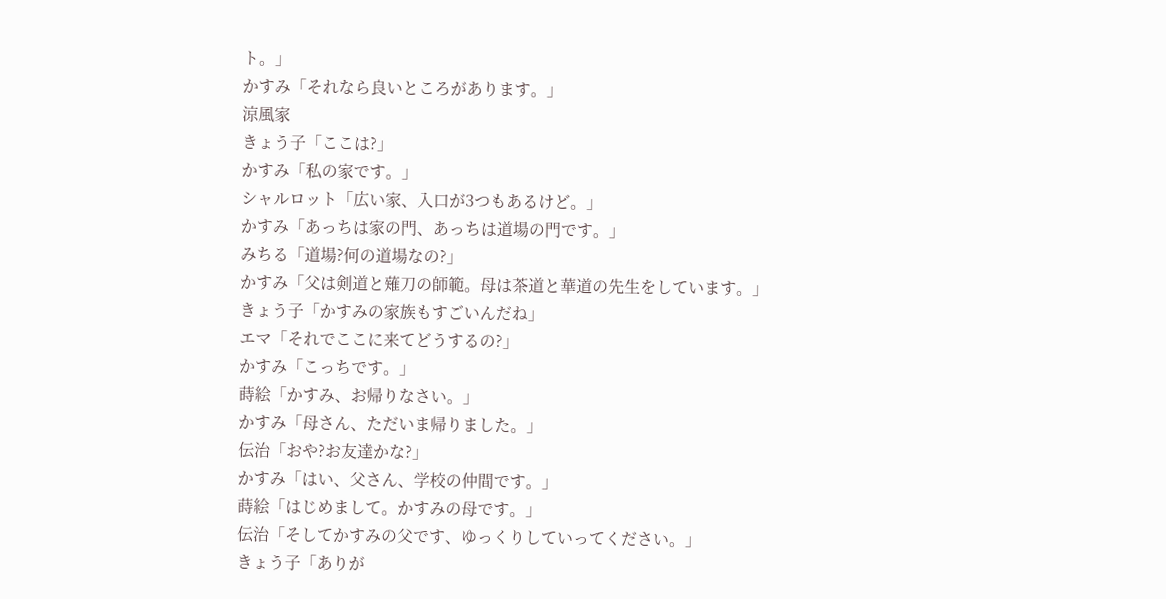ト。」
かすみ「それなら良いところがあります。」
涼風家
きょう子「ここは?」
かすみ「私の家です。」
シャルロット「広い家、入口が3つもあるけど。」
かすみ「あっちは家の門、あっちは道場の門です。」
みちる「道場?何の道場なの?」
かすみ「父は剣道と薙刀の師範。母は茶道と華道の先生をしています。」
きょう子「かすみの家族もすごいんだね」
エマ「それでここに来てどうするの?」
かすみ「こっちです。」
蒔絵「かすみ、お帰りなさい。」
かすみ「母さん、ただいま帰りました。」
伝治「おや?お友達かな?」
かすみ「はい、父さん、学校の仲間です。」
蒔絵「はじめまして。かすみの母です。」
伝治「そしてかすみの父です、ゆっくりしていってください。」
きょう子「ありが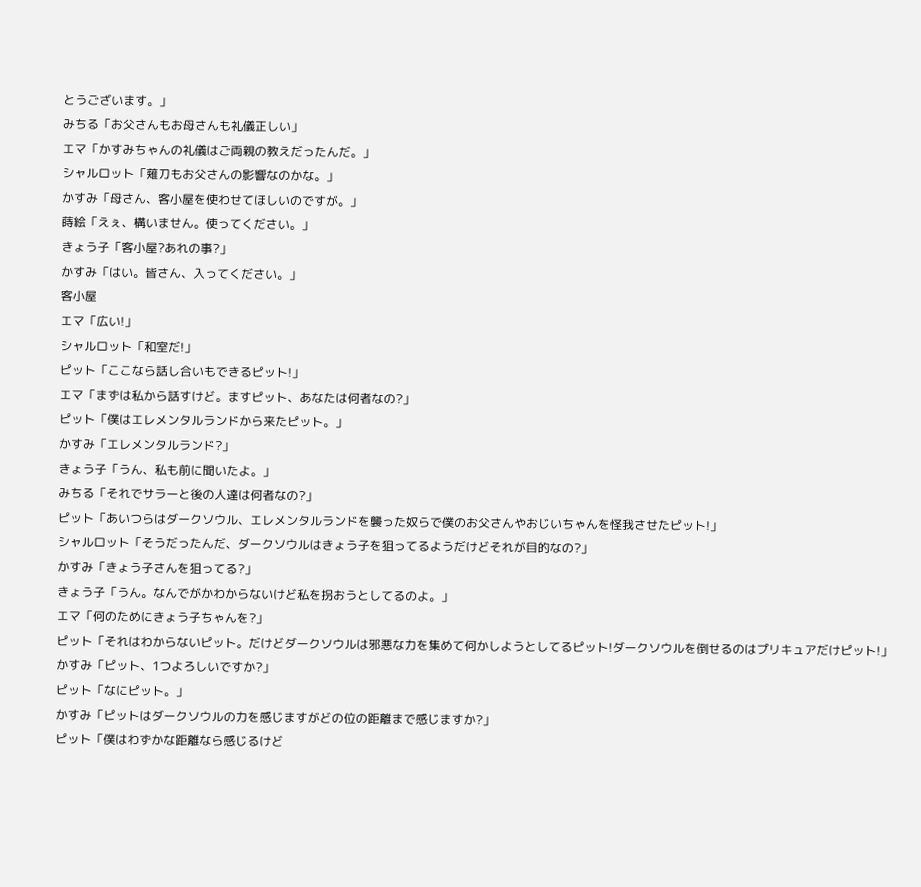とうございます。」
みちる「お父さんもお母さんも礼儀正しい」
エマ「かすみちゃんの礼儀はご両親の教えだったんだ。」
シャルロット「薙刀もお父さんの影響なのかな。」
かすみ「母さん、客小屋を使わせてほしいのですが。」
蒔絵「えぇ、構いません。使ってください。」
きょう子「客小屋?あれの事?」
かすみ「はい。皆さん、入ってください。」
客小屋
エマ「広い!」
シャルロット「和室だ!」
ピット「ここなら話し合いもできるピット!」
エマ「まずは私から話すけど。ますピット、あなたは何者なの?」
ピット「僕はエレメンタルランドから来たピット。」
かすみ「エレメンタルランド?」
きょう子「うん、私も前に聞いたよ。」
みちる「それでサラーと後の人達は何者なの?」
ピット「あいつらはダークソウル、エレメンタルランドを襲った奴らで僕のお父さんやおじいちゃんを怪我させたピット!」
シャルロット「そうだったんだ、ダークソウルはきょう子を狙ってるようだけどそれが目的なの?」
かすみ「きょう子さんを狙ってる?」
きょう子「うん。なんでがかわからないけど私を拐おうとしてるのよ。」
エマ「何のためにきょう子ちゃんを?」
ピット「それはわからないピット。だけどダークソウルは邪悪な力を集めて何かしようとしてるピット!ダークソウルを倒せるのはプリキュアだけピット!」
かすみ「ピット、1つよろしいですか?」
ピット「なにピット。」
かすみ「ピットはダークソウルの力を感じますがどの位の距離まで感じますか?」
ピット「僕はわずかな距離なら感じるけど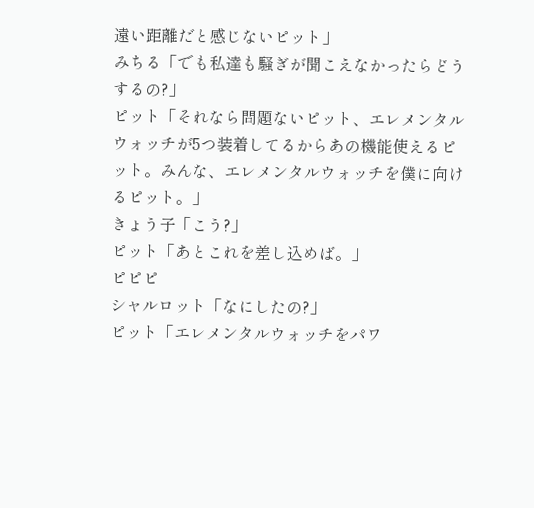遠い距離だと感じないピット」
みちる「でも私達も騒ぎが聞こえなかったらどうするの?」
ピット「それなら問題ないピット、エレメンタルウォッチが5つ装着してるからあの機能使えるピット。みんな、エレメンタルウォッチを僕に向けるピット。」
きょう子「こう?」
ピット「あとこれを差し込めば。」
ピピピ
シャルロット「なにしたの?」
ピット「エレメンタルウォッチをパワ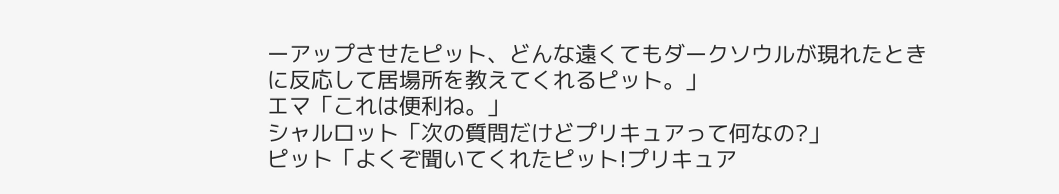ーアップさせたピット、どんな遠くてもダークソウルが現れたときに反応して居場所を教えてくれるピット。」
エマ「これは便利ね。」
シャルロット「次の質問だけどプリキュアって何なの?」
ピット「よくぞ聞いてくれたピット!プリキュア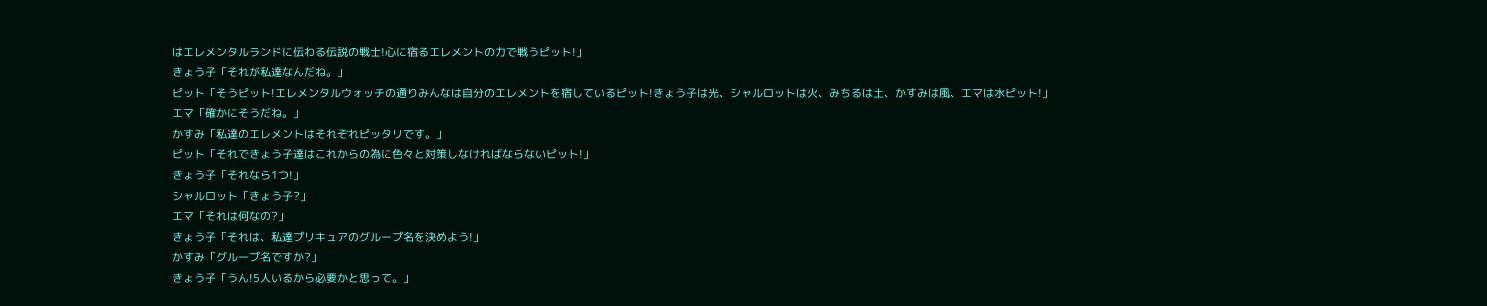はエレメンタルランドに伝わる伝説の戦士!心に宿るエレメントの力で戦うピット!」
きょう子「それが私達なんだね。」
ピット「そうピット!エレメンタルウォッチの通りみんなは自分のエレメントを宿しているピット!きょう子は光、シャルロットは火、みちるは土、かすみは風、エマは水ピット!」
エマ「確かにそうだね。」
かすみ「私達のエレメントはそれぞれピッタリです。」
ピット「それできょう子達はこれからの為に色々と対策しなければならないピット!」
きょう子「それなら1つ!」
シャルロット「きょう子?」
エマ「それは何なの?」
きょう子「それは、私達プリキュアのグループ名を決めよう!」
かすみ「グループ名ですか?」
きょう子「うん!5人いるから必要かと思って。」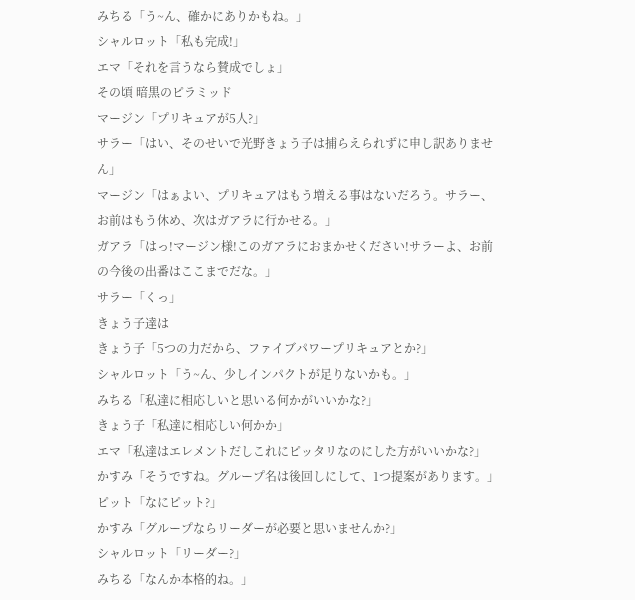みちる「う~ん、確かにありかもね。」
シャルロット「私も完成!」
エマ「それを言うなら賛成でしょ」
その頃 暗黒のピラミッド
マージン「プリキュアが5人?」
サラー「はい、そのせいで光野きょう子は捕らえられずに申し訳ありません」
マージン「はぁよい、プリキュアはもう増える事はないだろう。サラー、お前はもう休め、次はガアラに行かせる。」
ガアラ「はっ!マージン様!このガアラにおまかせください!サラーよ、お前の今後の出番はここまでだな。」
サラー「くっ」
きょう子達は
きょう子「5つの力だから、ファイブパワープリキュアとか?」
シャルロット「う~ん、少しインパクトが足りないかも。」
みちる「私達に相応しいと思いる何かがいいかな?」
きょう子「私達に相応しい何かか」
エマ「私達はエレメントだしこれにピッタリなのにした方がいいかな?」
かすみ「そうですね。グループ名は後回しにして、1つ提案があります。」
ピット「なにピット?」
かすみ「グループならリーダーが必要と思いませんか?」
シャルロット「リーダー?」
みちる「なんか本格的ね。」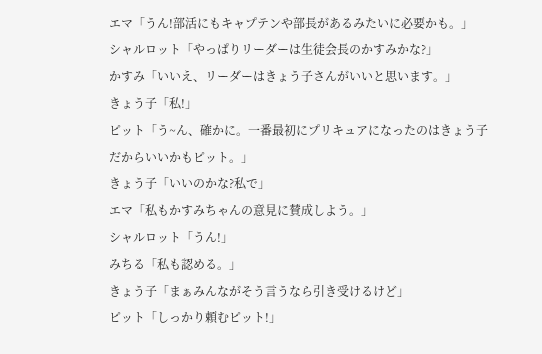エマ「うん!部活にもキャプテンや部長があるみたいに必要かも。」
シャルロット「やっぱりリーダーは生徒会長のかすみかな?」
かすみ「いいえ、リーダーはきょう子さんがいいと思います。」
きょう子「私!」
ピット「う~ん、確かに。一番最初にプリキュアになったのはきょう子だからいいかもピット。」
きょう子「いいのかな?私で」
エマ「私もかすみちゃんの意見に賛成しよう。」
シャルロット「うん!」
みちる「私も認める。」
きょう子「まぁみんながそう言うなら引き受けるけど」
ピット「しっかり頼むピット!」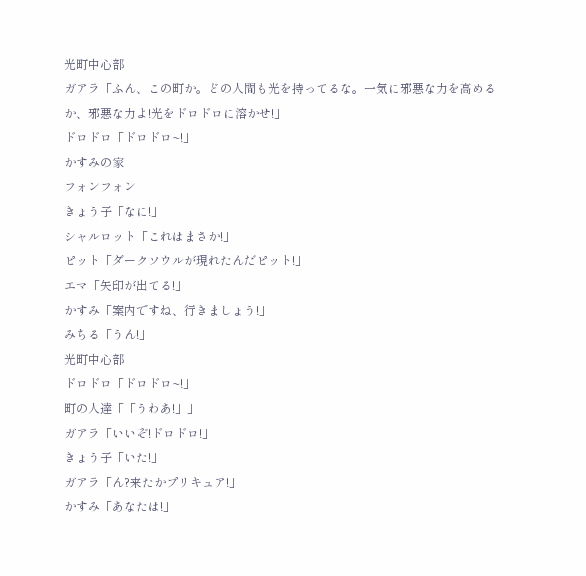光町中心部
ガアラ「ふん、この町か。どの人間も光を持ってるな。一気に邪悪な力を高めるか、邪悪な力よ!光をドロドロに溶かせ!」
ドロドロ「ドロドロ~!」
かすみの家
フォンフォン
きょう子「なに!」
シャルロット「これはまさか!」
ピット「ダークソウルが現れたんだピット!」
エマ「矢印が出てる!」
かすみ「案内ですね、行きましょう!」
みちる「うん!」
光町中心部
ドロドロ「ドロドロ~!」
町の人達「「うわあ!」」
ガアラ「いいぞ!ドロドロ!」
きょう子「いた!」
ガアラ「ん?来たかプリキュア!」
かすみ「あなたは!」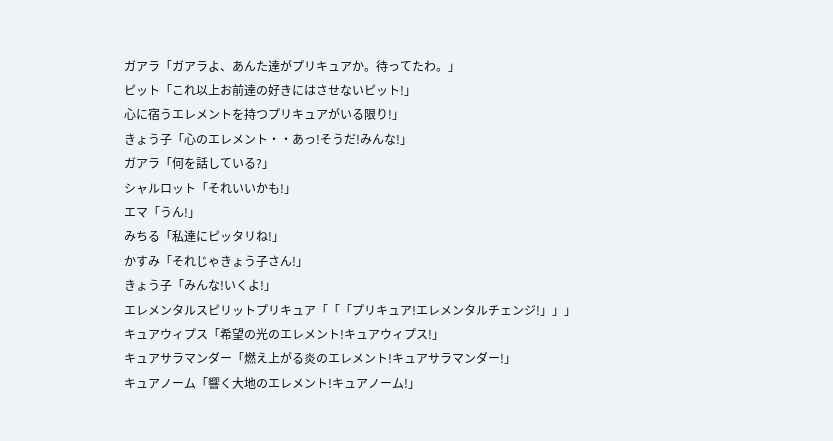ガアラ「ガアラよ、あんた達がプリキュアか。待ってたわ。」
ピット「これ以上お前達の好きにはさせないピット!」
心に宿うエレメントを持つプリキュアがいる限り!」
きょう子「心のエレメント・・あっ!そうだ!みんな!」
ガアラ「何を話している?」
シャルロット「それいいかも!」
エマ「うん!」
みちる「私達にピッタリね!」
かすみ「それじゃきょう子さん!」
きょう子「みんな!いくよ!」
エレメンタルスピリットプリキュア「「「プリキュア!エレメンタルチェンジ!」」」
キュアウィプス「希望の光のエレメント!キュアウィプス!」
キュアサラマンダー「燃え上がる炎のエレメント!キュアサラマンダー!」
キュアノーム「響く大地のエレメント!キュアノーム!」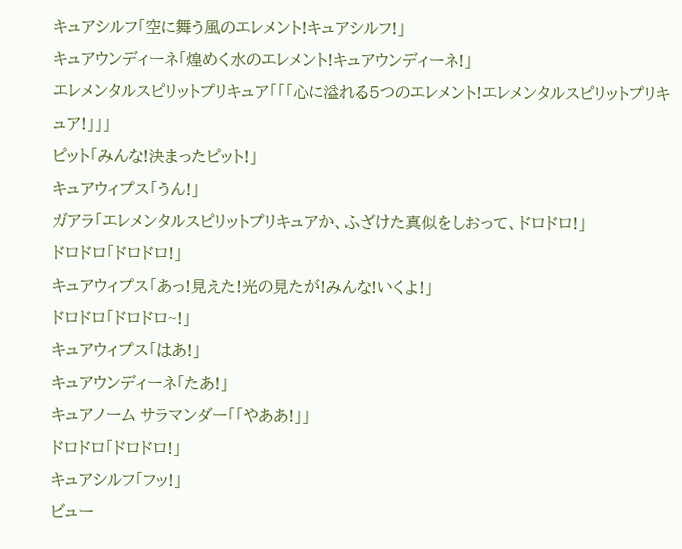キュアシルフ「空に舞う風のエレメント!キュアシルフ!」
キュアウンディーネ「煌めく水のエレメント!キュアウンディーネ!」
エレメンタルスピリットプリキュア「「「心に溢れる5つのエレメント!エレメンタルスピリットプリキュア!」」」
ピット「みんな!決まったピット!」
キュアウィプス「うん!」
ガアラ「エレメンタルスピリットプリキュアか、ふざけた真似をしおって、ドロドロ!」
ドロドロ「ドロドロ!」
キュアウィプス「あっ!見えた!光の見たが!みんな!いくよ!」
ドロドロ「ドロドロ~!」
キュアウィプス「はあ!」
キュアウンディーネ「たあ!」
キュアノーム サラマンダー「「やああ!」」
ドロドロ「ドロドロ!」
キュアシルフ「フッ!」
ビュー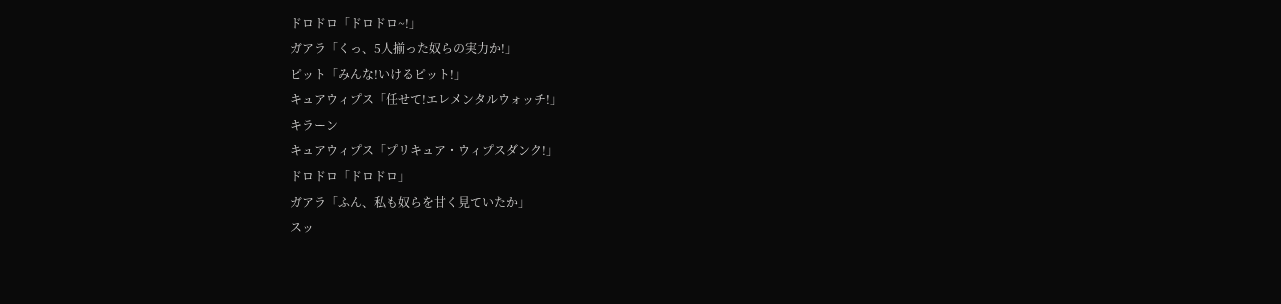ドロドロ「ドロドロ~!」
ガアラ「くっ、5人揃った奴らの実力か!」
ピット「みんな!いけるピット!」
キュアウィプス「任せて!エレメンタルウォッチ!」
キラーン
キュアウィプス「プリキュア・ウィプスダンク!」
ドロドロ「ドロドロ」
ガアラ「ふん、私も奴らを甘く見ていたか」
スッ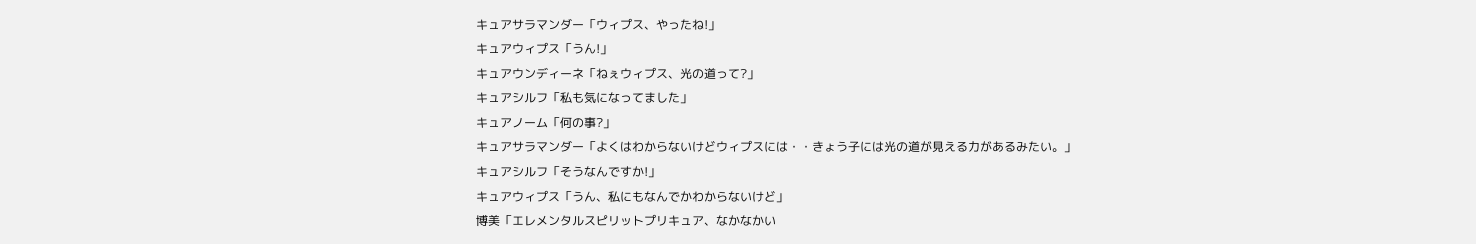キュアサラマンダー「ウィプス、やったね!」
キュアウィプス「うん!」
キュアウンディーネ「ねぇウィプス、光の道って?」
キュアシルフ「私も気になってました」
キュアノーム「何の事?」
キュアサラマンダー「よくはわからないけどウィプスには・・きょう子には光の道が見える力があるみたい。」
キュアシルフ「そうなんですか!」
キュアウィプス「うん、私にもなんでかわからないけど」
博美「エレメンタルスピリットプリキュア、なかなかい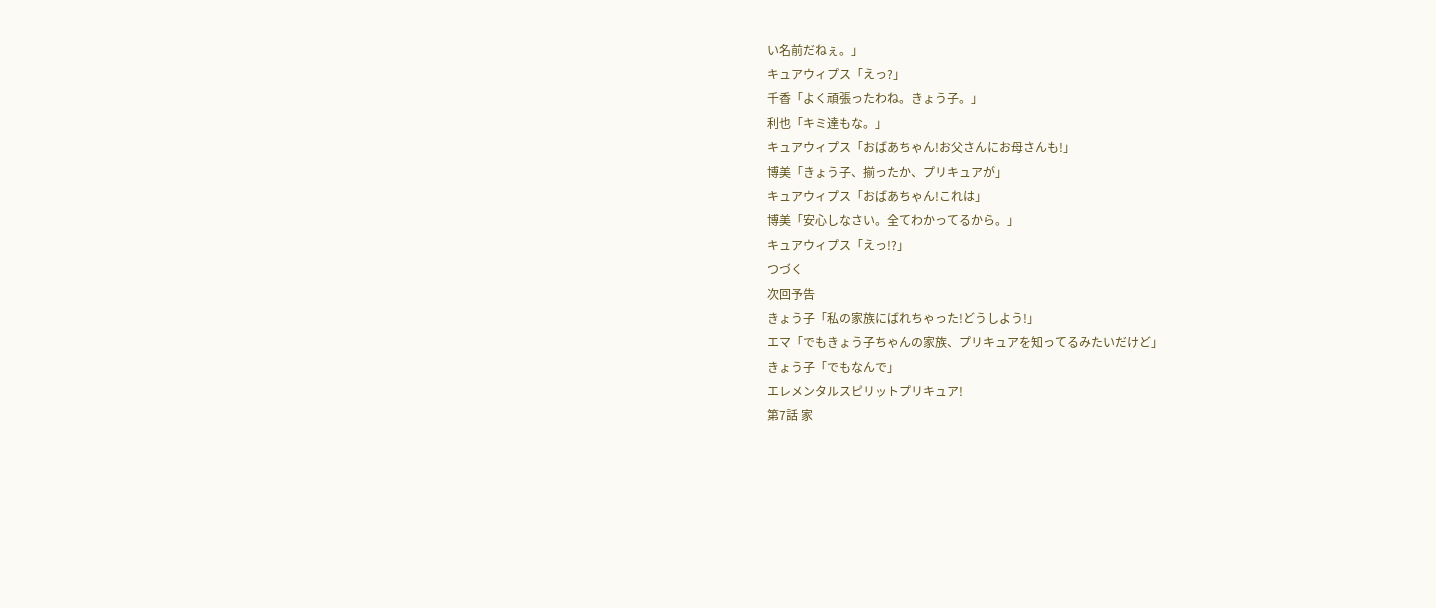い名前だねぇ。」
キュアウィプス「えっ?」
千香「よく頑張ったわね。きょう子。」
利也「キミ達もな。」
キュアウィプス「おばあちゃん!お父さんにお母さんも!」
博美「きょう子、揃ったか、プリキュアが」
キュアウィプス「おばあちゃん!これは」
博美「安心しなさい。全てわかってるから。」
キュアウィプス「えっ!?」
つづく
次回予告
きょう子「私の家族にばれちゃった!どうしよう!」
エマ「でもきょう子ちゃんの家族、プリキュアを知ってるみたいだけど」
きょう子「でもなんで」
エレメンタルスピリットプリキュア!
第7話 家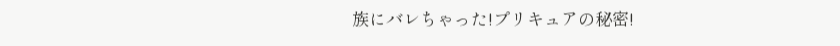族にバレちゃった!プリキュアの秘密!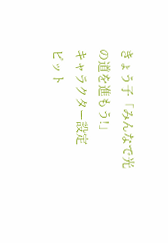きょう子「みんなで光の道を進もう!」
キャラクター設定
ピット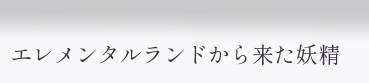エレメンタルランドから来た妖精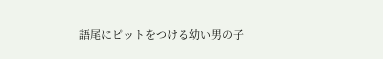語尾にピットをつける幼い男の子